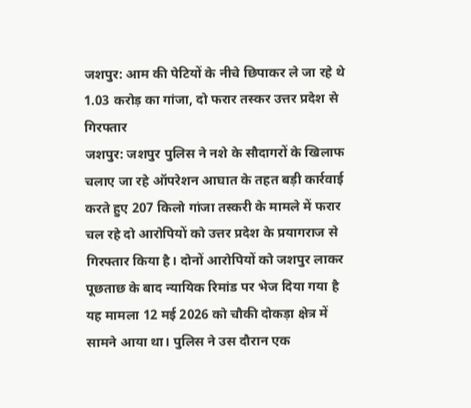जशपुर: आम की पेटियों के नीचे छिपाकर ले जा रहे थे 1.03 करोड़ का गांजा, दो फरार तस्कर उत्तर प्रदेश से गिरफ्तार
जशपुर: जशपुर पुलिस ने नशे के सौदागरों के खिलाफ चलाए जा रहे ऑपरेशन आघात के तहत बड़ी कार्रवाई करते हुए 207 किलो गांजा तस्करी के मामले में फरार चल रहे दो आरोपियों को उत्तर प्रदेश के प्रयागराज से गिरफ्तार किया है। दोनों आरोपियों को जशपुर लाकर पूछताछ के बाद न्यायिक रिमांड पर भेज दिया गया है
यह मामला 12 मई 2026 को चौकी दोकड़ा क्षेत्र में सामने आया था। पुलिस ने उस दौरान एक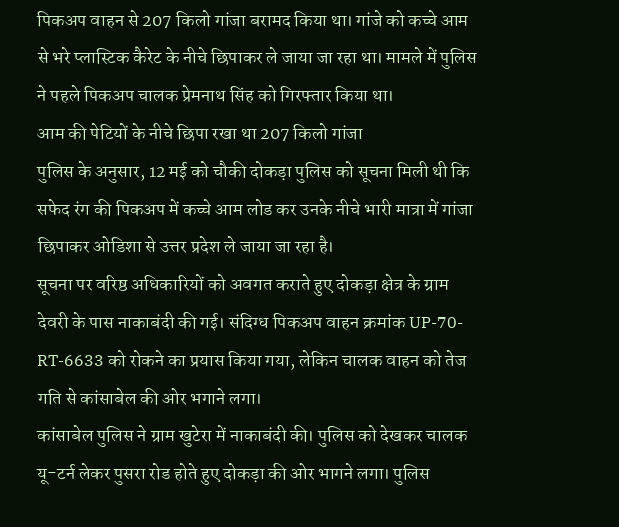पिकअप वाहन से 207 किलो गांजा बरामद किया था। गांजे को कच्चे आम से भरे प्लास्टिक कैरेट के नीचे छिपाकर ले जाया जा रहा था। मामले में पुलिस ने पहले पिकअप चालक प्रेमनाथ सिंह को गिरफ्तार किया था।
आम की पेटियों के नीचे छिपा रखा था 207 किलो गांजा
पुलिस के अनुसार, 12 मई को चौकी दोकड़ा पुलिस को सूचना मिली थी कि सफेद रंग की पिकअप में कच्चे आम लोड कर उनके नीचे भारी मात्रा में गांजा छिपाकर ओडिशा से उत्तर प्रदेश ले जाया जा रहा है।
सूचना पर वरिष्ठ अधिकारियों को अवगत कराते हुए दोकड़ा क्षेत्र के ग्राम देवरी के पास नाकाबंदी की गई। संदिग्ध पिकअप वाहन क्रमांक UP-70-RT-6633 को रोकने का प्रयास किया गया, लेकिन चालक वाहन को तेज गति से कांसाबेल की ओर भगाने लगा।
कांसाबेल पुलिस ने ग्राम खुटेरा में नाकाबंदी की। पुलिस को देखकर चालक यू-टर्न लेकर पुसरा रोड होते हुए दोकड़ा की ओर भागने लगा। पुलिस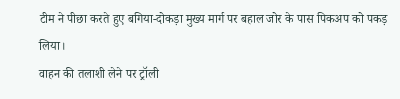टीम ने पीछा करते हुए बगिया-दोकड़ा मुख्य मार्ग पर बहाल जोर के पास पिकअप को पकड़ लिया।
वाहन की तलाशी लेने पर ट्रॉली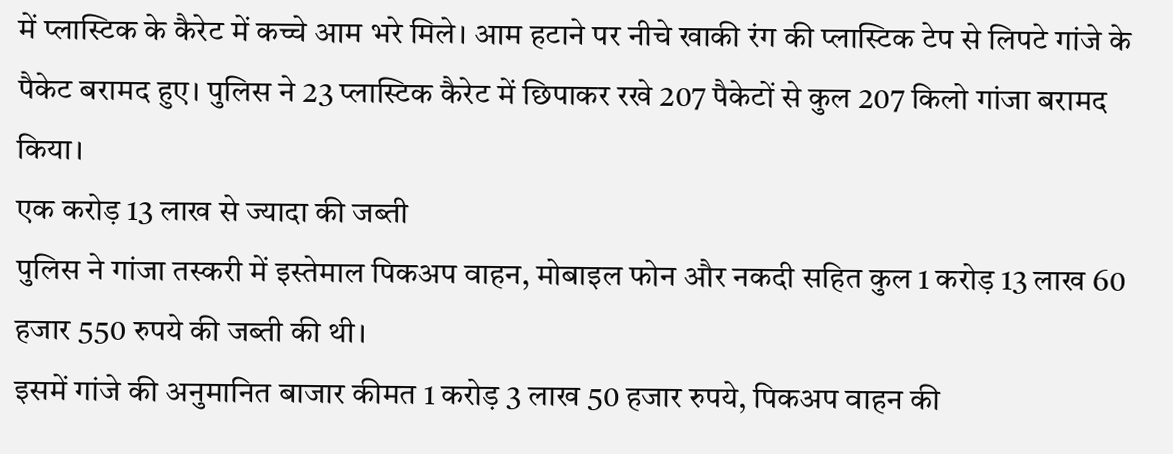में प्लास्टिक के कैरेट में कच्चे आम भरे मिले। आम हटाने पर नीचे खाकी रंग की प्लास्टिक टेप से लिपटे गांजे के पैकेट बरामद हुए। पुलिस ने 23 प्लास्टिक कैरेट में छिपाकर रखे 207 पैकेटों से कुल 207 किलो गांजा बरामद किया।
एक करोड़ 13 लाख से ज्यादा की जब्ती
पुलिस ने गांजा तस्करी में इस्तेमाल पिकअप वाहन, मोबाइल फोन और नकदी सहित कुल 1 करोड़ 13 लाख 60 हजार 550 रुपये की जब्ती की थी।
इसमें गांजे की अनुमानित बाजार कीमत 1 करोड़ 3 लाख 50 हजार रुपये, पिकअप वाहन की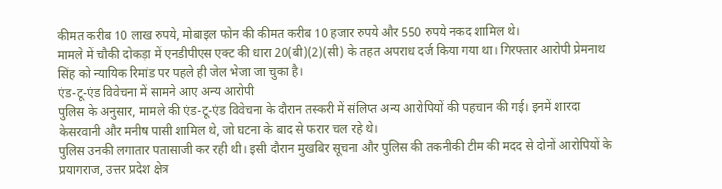कीमत करीब 10 लाख रुपये, मोबाइल फोन की कीमत करीब 10 हजार रुपये और 550 रुपये नकद शामिल थे।
मामले में चौकी दोकड़ा में एनडीपीएस एक्ट की धारा 20(बी)(2)(सी) के तहत अपराध दर्ज किया गया था। गिरफ्तार आरोपी प्रेमनाथ सिंह को न्यायिक रिमांड पर पहले ही जेल भेजा जा चुका है।
एंड-टू-एंड विवेचना में सामने आए अन्य आरोपी
पुलिस के अनुसार, मामले की एंड-टू-एंड विवेचना के दौरान तस्करी में संलिप्त अन्य आरोपियों की पहचान की गई। इनमें शारदा केसरवानी और मनीष पासी शामिल थे, जो घटना के बाद से फरार चल रहे थे।
पुलिस उनकी लगातार पतासाजी कर रही थी। इसी दौरान मुखबिर सूचना और पुलिस की तकनीकी टीम की मदद से दोनों आरोपियों के प्रयागराज, उत्तर प्रदेश क्षेत्र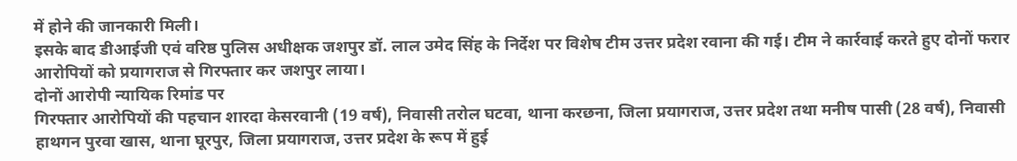में होने की जानकारी मिली।
इसके बाद डीआईजी एवं वरिष्ठ पुलिस अधीक्षक जशपुर डॉ. लाल उमेद सिंह के निर्देश पर विशेष टीम उत्तर प्रदेश रवाना की गई। टीम ने कार्रवाई करते हुए दोनों फरार आरोपियों को प्रयागराज से गिरफ्तार कर जशपुर लाया।
दोनों आरोपी न्यायिक रिमांड पर
गिरफ्तार आरोपियों की पहचान शारदा केसरवानी (19 वर्ष), निवासी तरोल घटवा, थाना करछना, जिला प्रयागराज, उत्तर प्रदेश तथा मनीष पासी (28 वर्ष), निवासी हाथगन पुरवा खास, थाना घूरपुर, जिला प्रयागराज, उत्तर प्रदेश के रूप में हुई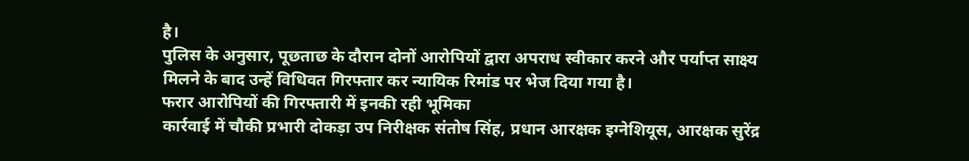है।
पुलिस के अनुसार, पूछताछ के दौरान दोनों आरोपियों द्वारा अपराध स्वीकार करने और पर्याप्त साक्ष्य मिलने के बाद उन्हें विधिवत गिरफ्तार कर न्यायिक रिमांड पर भेज दिया गया है।
फरार आरोपियों की गिरफ्तारी में इनकी रही भूमिका
कार्रवाई में चौकी प्रभारी दोकड़ा उप निरीक्षक संतोष सिंह, प्रधान आरक्षक इग्नेशियूस, आरक्षक सुरेंद्र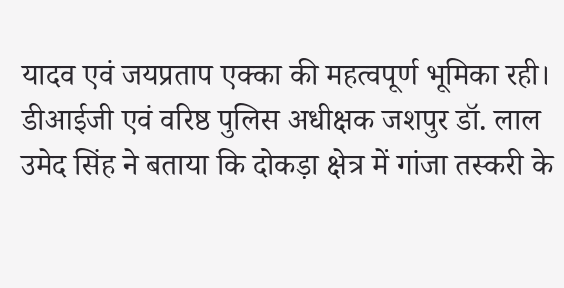यादव एवं जयप्रताप एक्का की महत्वपूर्ण भूमिका रही।
डीआईजी एवं वरिष्ठ पुलिस अधीक्षक जशपुर डॉ. लाल उमेद सिंह ने बताया कि दोकड़ा क्षेत्र में गांजा तस्करी के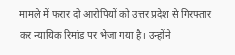मामले में फरार दो आरोपियों को उत्तर प्रदेश से गिरफ्तार कर न्यायिक रिमांड पर भेजा गया है। उन्होंने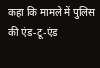कहा कि मामले में पुलिस की एंड-टू-एंड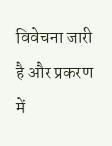विवेचना जारी है और प्रकरण में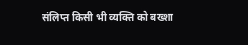संलिप्त किसी भी व्यक्ति को बख्शा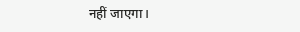नहीं जाएगा।